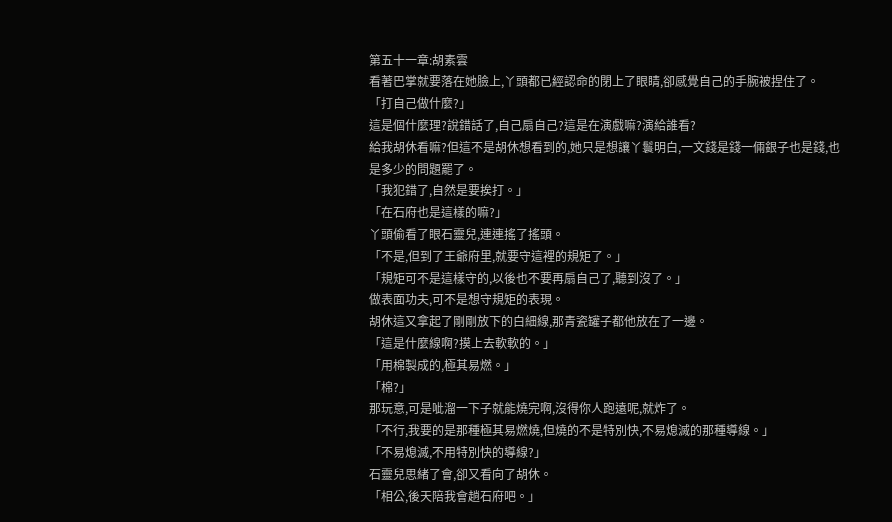第五十一章:胡素雲
看著巴掌就要落在她臉上,丫頭都已經認命的閉上了眼睛,卻感覺自己的手腕被捏住了。
「打自己做什麼?」
這是個什麼理?說錯話了,自己扇自己?這是在演戲嘛?演給誰看?
給我胡休看嘛?但這不是胡休想看到的,她只是想讓丫鬟明白,一文錢是錢一倆銀子也是錢,也是多少的問題罷了。
「我犯錯了,自然是要挨打。」
「在石府也是這樣的嘛?」
丫頭偷看了眼石靈兒,連連搖了搖頭。
「不是,但到了王爺府里,就要守這裡的規矩了。」
「規矩可不是這樣守的,以後也不要再扇自己了,聽到沒了。」
做表面功夫,可不是想守規矩的表現。
胡休這又拿起了剛剛放下的白細線,那青瓷罐子都他放在了一邊。
「這是什麼線啊?摸上去軟軟的。」
「用棉製成的,極其易燃。」
「棉?」
那玩意,可是呲溜一下子就能燒完啊,沒得你人跑遠呢,就炸了。
「不行,我要的是那種極其易燃燒,但燒的不是特別快,不易熄滅的那種導線。」
「不易熄滅,不用特別快的導線?」
石靈兒思緒了會,卻又看向了胡休。
「相公,後天陪我會趟石府吧。」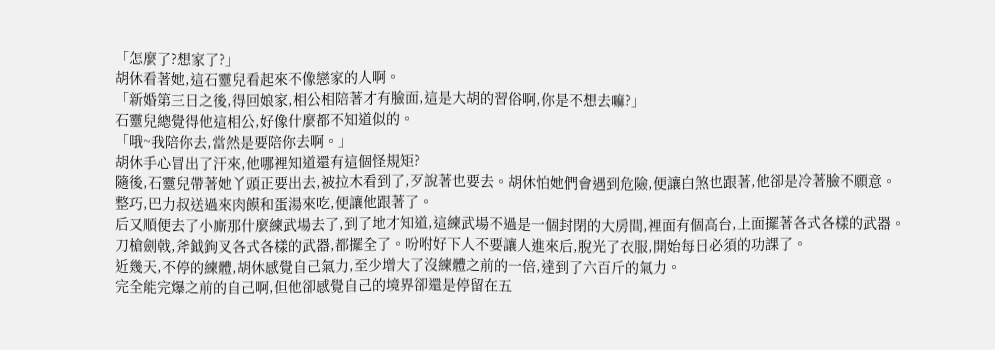「怎麼了?想家了?」
胡休看著她,這石靈兒看起來不像戀家的人啊。
「新婚第三日之後,得回娘家,相公相陪著才有臉面,這是大胡的習俗啊,你是不想去嘛?」
石靈兒總覺得他這相公,好像什麼都不知道似的。
「哦~我陪你去,當然是要陪你去啊。」
胡休手心冒出了汗來,他哪裡知道還有這個怪規矩?
隨後,石靈兒帶著她丫頭正要出去,被拉木看到了,歹說著也要去。胡休怕她們會遇到危險,便讓白煞也跟著,他卻是冷著臉不願意。
整巧,巴力叔送過來肉饃和蛋湯來吃,便讓他跟著了。
后又順便去了小廝那什麼練武場去了,到了地才知道,這練武場不過是一個封閉的大房間,裡面有個高台,上面擺著各式各樣的武器。
刀槍劍戟,斧鉞鉤叉各式各樣的武器,都擺全了。吩咐好下人不要讓人進來后,脫光了衣服,開始每日必須的功課了。
近幾天,不停的練體,胡休感覺自己氣力,至少增大了沒練體之前的一倍,達到了六百斤的氣力。
完全能完爆之前的自己啊,但他卻感覺自己的境界卻還是停留在五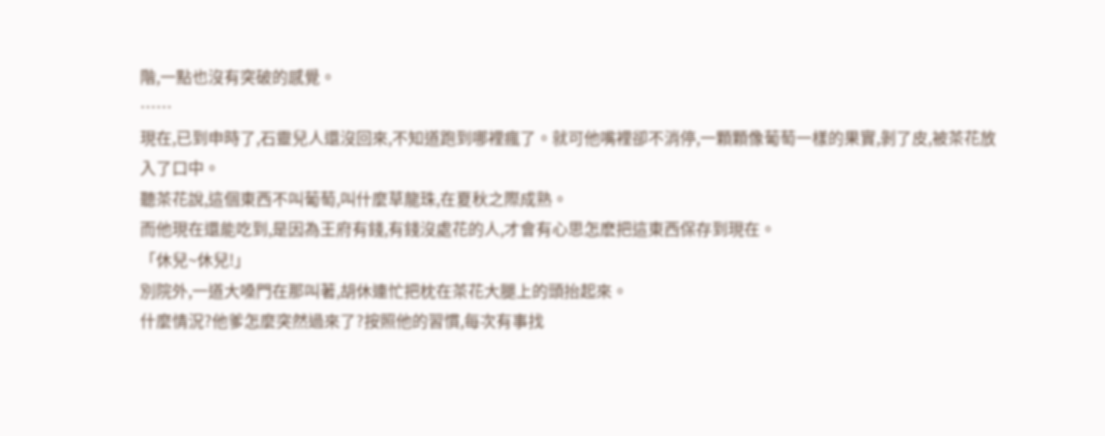階,一點也沒有突破的感覺。
……
現在,已到申時了,石靈兒人還沒回來,不知道跑到哪裡瘋了。就可他嘴裡卻不消停,一顆顆像葡萄一樣的果實,剝了皮,被茶花放入了口中。
聽茶花說,這個東西不叫葡萄,叫什麼草龍珠,在夏秋之際成熟。
而他現在還能吃到,是因為王府有錢,有錢沒處花的人,才會有心思怎麽把這東西保存到現在。
「休兒~休兒!」
別院外,一道大嗓門在那叫著,胡休連忙把枕在茶花大腿上的頭抬起來。
什麼情況?他爹怎麼突然過來了?按照他的習慣,每次有事找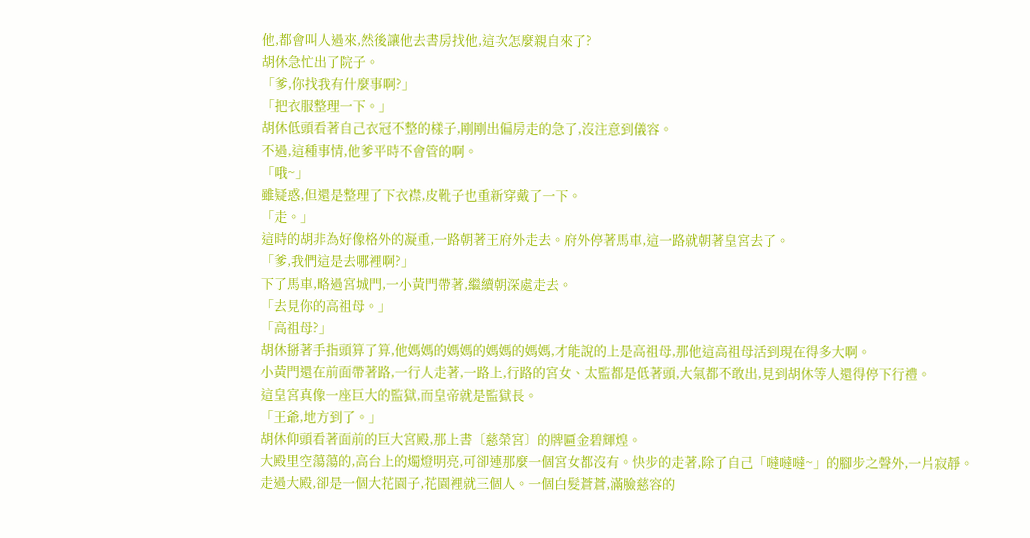他,都會叫人過來,然後讓他去書房找他,這次怎麼親自來了?
胡休急忙出了院子。
「爹,你找我有什麼事啊?」
「把衣服整理一下。」
胡休低頭看著自己衣冠不整的樣子,剛剛出偏房走的急了,沒注意到儀容。
不過,這種事情,他爹平時不會管的啊。
「哦~」
雖疑惑,但還是整理了下衣襟,皮靴子也重新穿戴了一下。
「走。」
這時的胡非為好像格外的凝重,一路朝著王府外走去。府外停著馬車,這一路就朝著皇宮去了。
「爹,我們這是去哪裡啊?」
下了馬車,略過宮城門,一小黃門帶著,繼續朝深處走去。
「去見你的高祖母。」
「高祖母?」
胡休掰著手指頭算了算,他媽媽的媽媽的媽媽的媽媽,才能說的上是高祖母,那他這高祖母活到現在得多大啊。
小黃門還在前面帶著路,一行人走著,一路上,行路的宮女、太監都是低著頭,大氣都不敢出,見到胡休等人還得停下行禮。
這皇宮真像一座巨大的監獄,而皇帝就是監獄長。
「王爺,地方到了。」
胡休仰頭看著面前的巨大宮殿,那上書〔慈榮宮〕的牌匾金碧輝煌。
大殿里空蕩蕩的,高台上的燭燈明亮,可卻連那麼一個宮女都沒有。快步的走著,除了自己「噠噠噠~」的腳步之聲外,一片寂靜。
走過大殿,卻是一個大花園子,花園裡就三個人。一個白髮蒼蒼,滿臉慈容的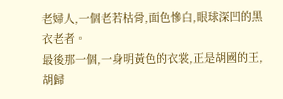老婦人,一個老若枯骨,面色慘白,眼球深凹的黑衣老者。
最後那一個,一身明黃色的衣裳,正是胡國的王,胡歸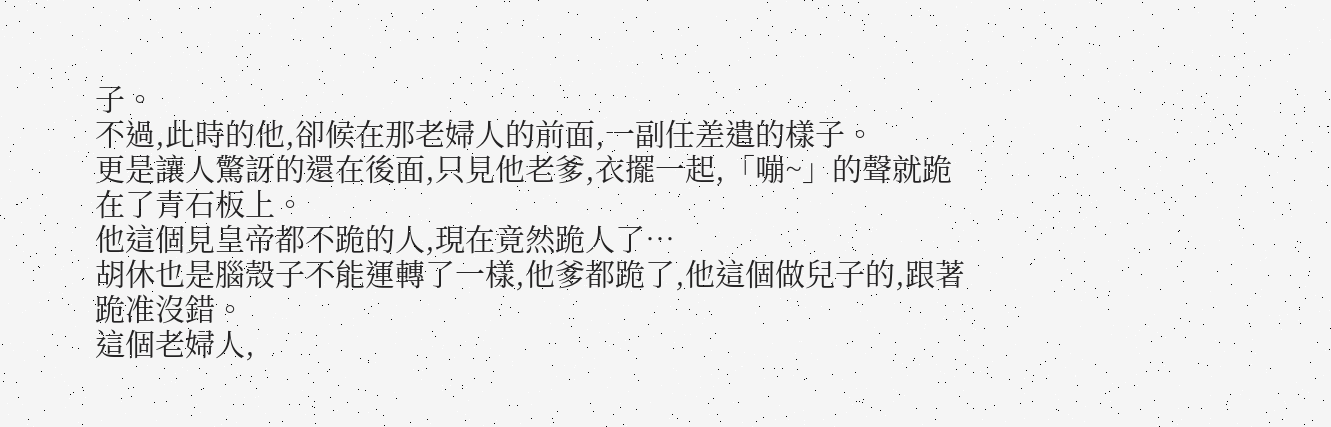子。
不過,此時的他,卻候在那老婦人的前面,一副任差遣的樣子。
更是讓人驚訝的還在後面,只見他老爹,衣擺一起,「嘣~」的聲就跪在了青石板上。
他這個見皇帝都不跪的人,現在竟然跪人了…
胡休也是腦殼子不能運轉了一樣,他爹都跪了,他這個做兒子的,跟著跪准沒錯。
這個老婦人,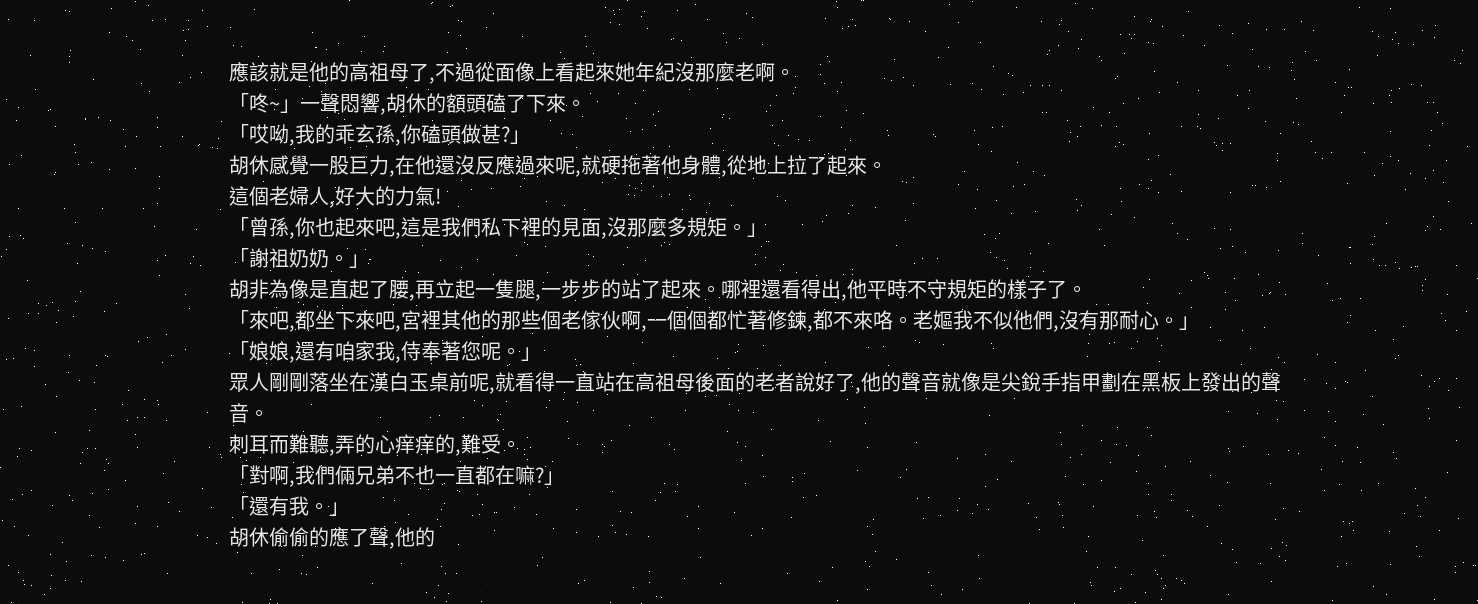應該就是他的高祖母了,不過從面像上看起來她年紀沒那麼老啊。
「咚~」一聲悶響,胡休的額頭磕了下來。
「哎呦,我的乖玄孫,你磕頭做甚?」
胡休感覺一股巨力,在他還沒反應過來呢,就硬拖著他身體,從地上拉了起來。
這個老婦人,好大的力氣!
「曾孫,你也起來吧,這是我們私下裡的見面,沒那麼多規矩。」
「謝祖奶奶。」
胡非為像是直起了腰,再立起一隻腿,一步步的站了起來。哪裡還看得出,他平時不守規矩的樣子了。
「來吧,都坐下來吧,宮裡其他的那些個老傢伙啊,一個個都忙著修鍊,都不來咯。老嫗我不似他們,沒有那耐心。」
「娘娘,還有咱家我,侍奉著您呢。」
眾人剛剛落坐在漢白玉桌前呢,就看得一直站在高祖母後面的老者說好了,他的聲音就像是尖銳手指甲劃在黑板上發出的聲音。
刺耳而難聽,弄的心痒痒的,難受。
「對啊,我們倆兄弟不也一直都在嘛?」
「還有我。」
胡休偷偷的應了聲,他的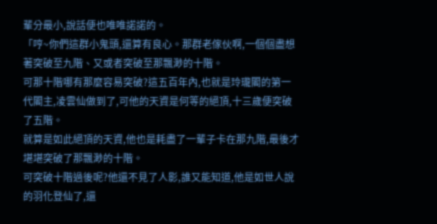輩分最小,說話便也唯唯諾諾的。
「哼~你們這群小鬼頭,還算有良心。那群老傢伙啊,一個個盡想著突破至九階、又或者突破至那飄渺的十階。
可那十階哪有那麼容易突破?這五百年內,也就是玲瓏閣的第一代閣主,凌雲仙做到了,可他的天資是何等的絕頂,十三歲便突破了五階。
就算是如此絕頂的天資,他也是耗盡了一輩子卡在那九階,最後才堪堪突破了那飄渺的十階。
可突破十階過後呢?他還不見了人影,誰又能知道,他是如世人說的羽化登仙了,還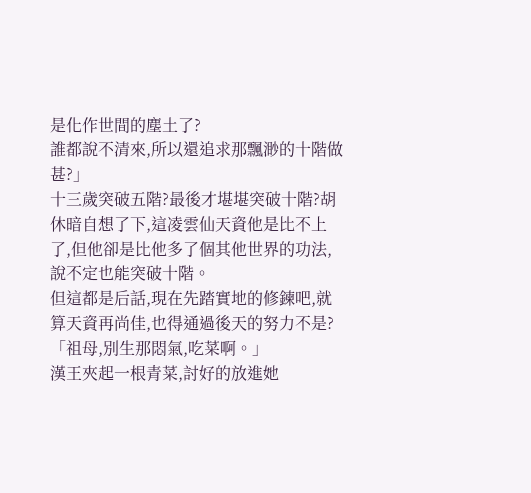是化作世間的塵土了?
誰都說不清來,所以還追求那飄渺的十階做甚?」
十三歲突破五階?最後才堪堪突破十階?胡休暗自想了下,這凌雲仙天資他是比不上了,但他卻是比他多了個其他世界的功法,說不定也能突破十階。
但這都是后話,現在先踏實地的修鍊吧,就算天資再尚佳,也得通過後天的努力不是?
「祖母,別生那悶氣,吃菜啊。」
漢王夾起一根青菜,討好的放進她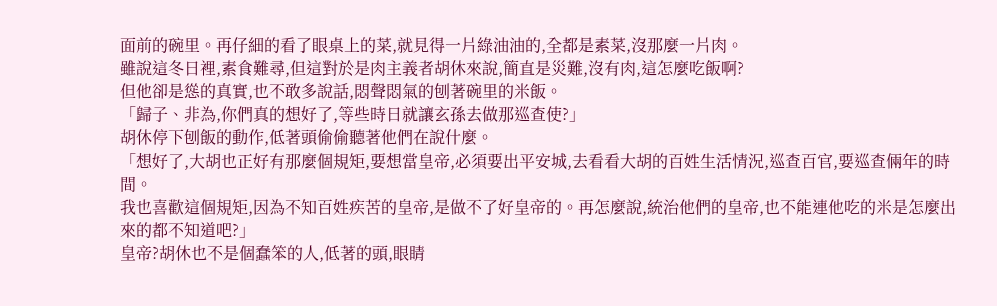面前的碗里。再仔細的看了眼桌上的菜,就見得一片綠油油的,全都是素菜,沒那麼一片肉。
雖說這冬日裡,素食難尋,但這對於是肉主義者胡休來說,簡直是災難,沒有肉,這怎麼吃飯啊?
但他卻是慫的真實,也不敢多說話,悶聲悶氣的刨著碗里的米飯。
「歸子、非為,你們真的想好了,等些時日就讓玄孫去做那巡查使?」
胡休停下刨飯的動作,低著頭偷偷聽著他們在說什麼。
「想好了,大胡也正好有那麼個規矩,要想當皇帝,必須要出平安城,去看看大胡的百姓生活情況,巡查百官,要巡查倆年的時間。
我也喜歡這個規矩,因為不知百姓疾苦的皇帝,是做不了好皇帝的。再怎麼說,統治他們的皇帝,也不能連他吃的米是怎麼出來的都不知道吧?」
皇帝?胡休也不是個蠢笨的人,低著的頭,眼睛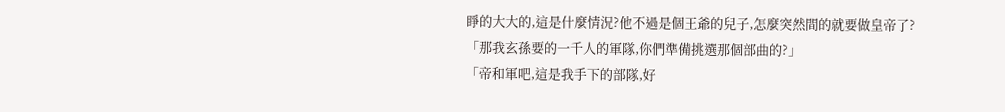睜的大大的,這是什麼情況?他不過是個王爺的兒子,怎麼突然間的就要做皇帝了?
「那我玄孫要的一千人的軍隊,你們準備挑選那個部曲的?」
「帝和軍吧,這是我手下的部隊,好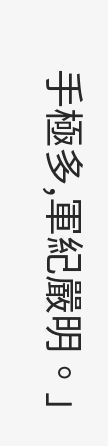手極多,軍紀嚴明。」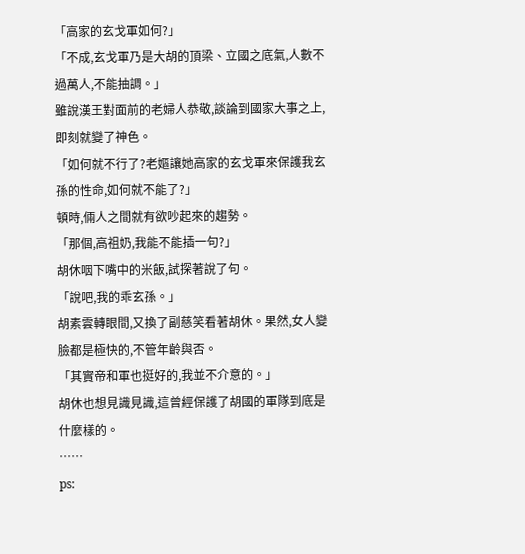「高家的玄戈軍如何?」
「不成,玄戈軍乃是大胡的頂梁、立國之底氣,人數不過萬人,不能抽調。」
雖說漢王對面前的老婦人恭敬,談論到國家大事之上,即刻就變了神色。
「如何就不行了?老嫗讓她高家的玄戈軍來保護我玄孫的性命,如何就不能了?」
頓時,倆人之間就有欲吵起來的趨勢。
「那個,高祖奶,我能不能插一句?」
胡休咽下嘴中的米飯,試探著說了句。
「說吧,我的乖玄孫。」
胡素雲轉眼間,又換了副慈笑看著胡休。果然,女人變臉都是極快的,不管年齡與否。
「其實帝和軍也挺好的,我並不介意的。」
胡休也想見識見識,這曾經保護了胡國的軍隊到底是什麼樣的。
……
ps: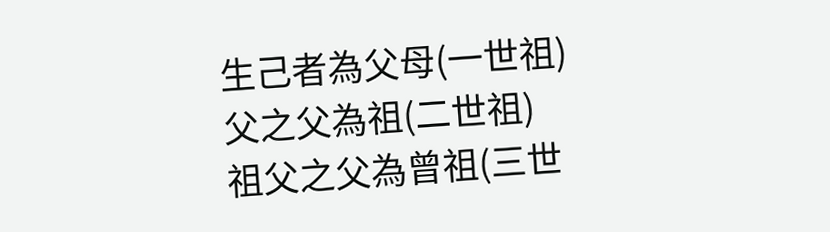生己者為父母(一世祖)
父之父為祖(二世祖)
祖父之父為曾祖(三世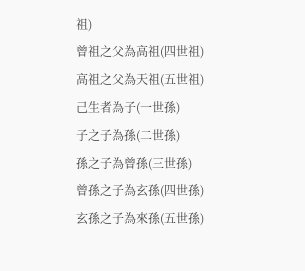祖)
曾祖之父為高祖(四世祖)
高祖之父為天祖(五世祖)
己生者為子(一世孫)
子之子為孫(二世孫)
孫之子為曾孫(三世孫)
曾孫之子為玄孫(四世孫)
玄孫之子為來孫(五世孫)